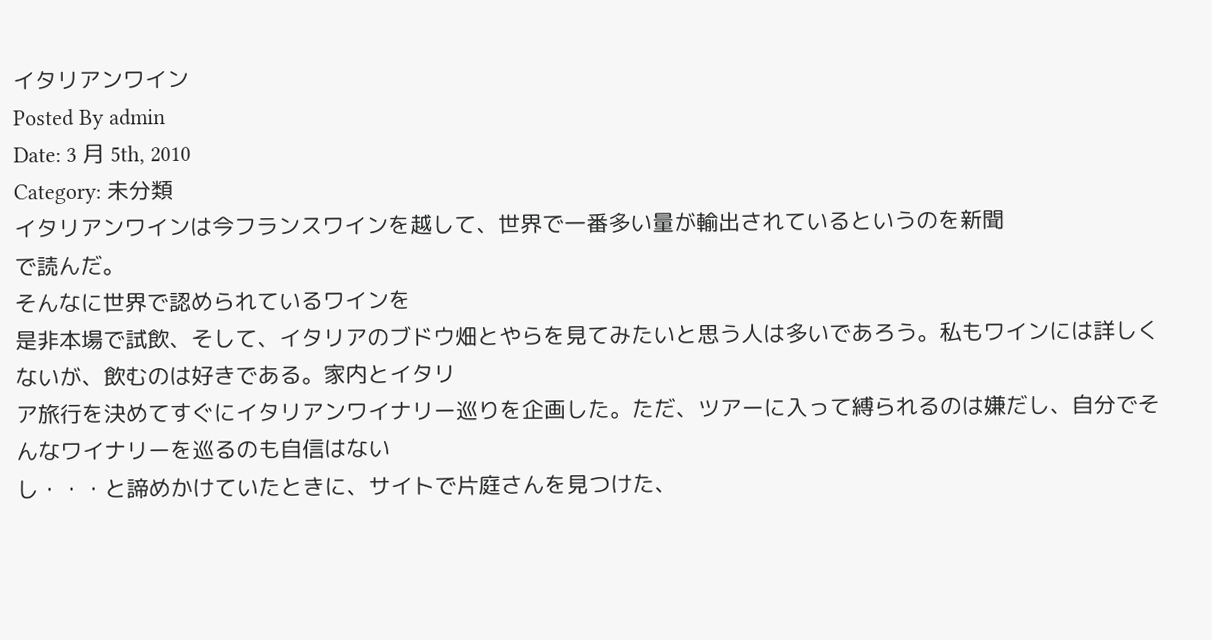イタリアンワイン
Posted By admin
Date: 3 月 5th, 2010
Category: 未分類
イタリアンワインは今フランスワインを越して、世界で一番多い量が輸出されているというのを新聞
で読んだ。
そんなに世界で認められているワインを
是非本場で試飲、そして、イタリアのブドウ畑とやらを見てみたいと思う人は多いであろう。私もワインには詳しくないが、飲むのは好きである。家内とイタリ
ア旅行を決めてすぐにイタリアンワイナリー巡りを企画した。ただ、ツアーに入って縛られるのは嫌だし、自分でそんなワイナリーを巡るのも自信はない
し・・・と諦めかけていたときに、サイトで片庭さんを見つけた、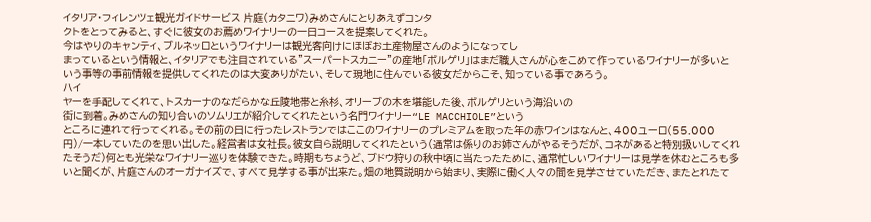イタリア・フィレンツェ観光ガイドサービス 片庭(カタニワ)みめさんにとりあえずコンタ
クトをとってみると、すぐに彼女のお薦めワイナリーの一日コースを提案してくれた。
今はやりのキャンティ、ブルネッロというワイナリーは観光客向けにほぼお土産物屋さんのようになってし
まっているという情報と、イタリアでも注目されている”スーパートスカニー”の産地「ボルゲリ」はまだ職人さんが心をこめて作っているワイナリーが多いと
いう事等の事前情報を提供してくれたのは大変ありがたい、そして現地に住んでいる彼女だからこそ、知っている事であろう。
ハイ
ヤーを手配してくれて、トスカーナのなだらかな丘陵地帯と糸杉、オリーブの木を堪能した後、ボルゲリという海沿いの
街に到着。みめさんの知り合いのソムリエが紹介してくれたという名門ワイナリー“LE MACCHIOLE”という
ところに連れて行ってくれる。その前の日に行ったレストランではここのワイナリーのプレミアムを取った年の赤ワインはなんと、400ユーロ(55.000
円)/一本していたのを思い出した。経営者は女社長。彼女自ら説明してくれたという(通常は係りのお姉さんがやるそうだが、コネがあると特別扱いしてくれ
たそうだ)何とも光栄なワイナリー巡りを体験できた。時期もちょうど、ブドウ狩りの秋中頃に当たったために、通常忙しいワイナリーは見学を休むところも多
いと聞くが、片庭さんのオーガナイズで、すべて見学する事が出来た。畑の地質説明から始まり、実際に働く人々の間を見学させていただき、またとれたて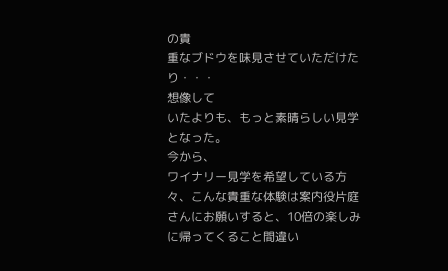の貴
重なブドウを味見させていただけたり・・・
想像して
いたよりも、もっと素晴らしい見学となった。
今から、
ワイナリー見学を希望している方々、こんな貴重な体験は案内役片庭さんにお願いすると、10倍の楽しみに帰ってくること間違い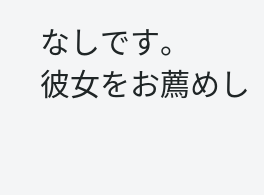なしです。
彼女をお薦めし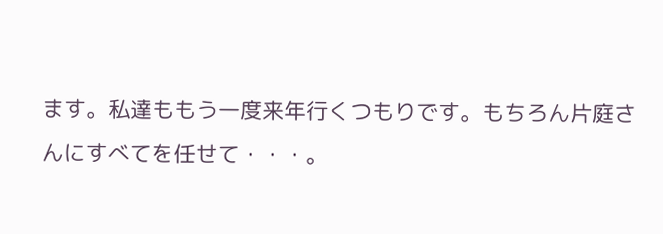ます。私達ももう一度来年行くつもりです。もちろん片庭さんにすべてを任せて・・・。